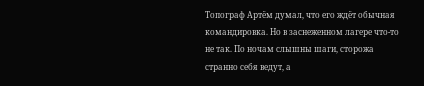Топограф Артём думал, что его ждёт обычная командировка. Но в заснеженном лагере что-то не так. По ночам слышны шаги, сторожа странно себя ведут, а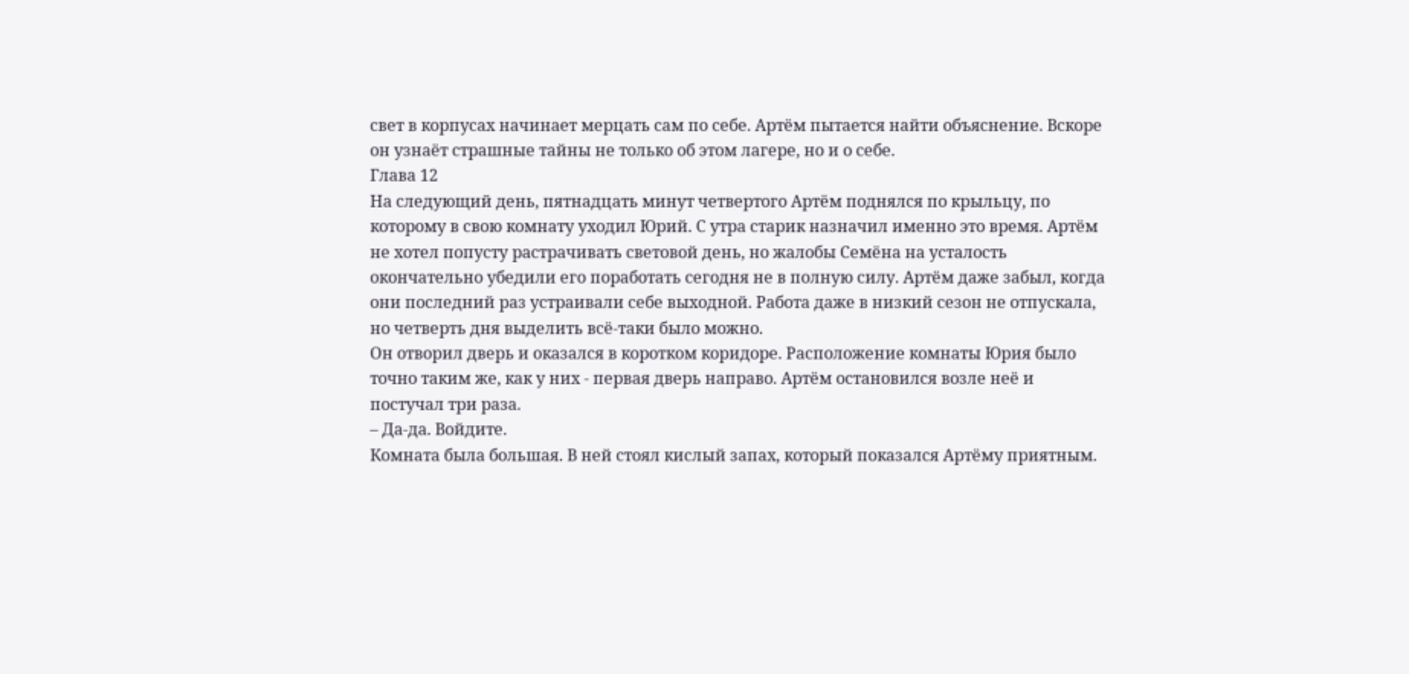свет в корпусах начинает мерцать сам по себе. Артём пытается найти объяснение. Вскоре он узнаёт страшные тайны не только об этом лагере, но и о себе.
Глава 12
На следующий день, пятнадцать минут четвертого Артём поднялся по крыльцу, по которому в свою комнату уходил Юрий. С утра старик назначил именно это время. Артём не хотел попусту растрачивать световой день, но жалобы Семёна на усталость окончательно убедили его поработать сегодня не в полную силу. Артём даже забыл, когда они последний раз устраивали себе выходной. Работа даже в низкий сезон не отпускала, но четверть дня выделить всё-таки было можно.
Он отворил дверь и оказался в коротком коридоре. Расположение комнаты Юрия было точно таким же, как у них - первая дверь направо. Артём остановился возле неё и постучал три раза.
– Да-да. Войдите.
Комната была большая. В ней стоял кислый запах, который показался Артёму приятным.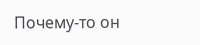Почему-то он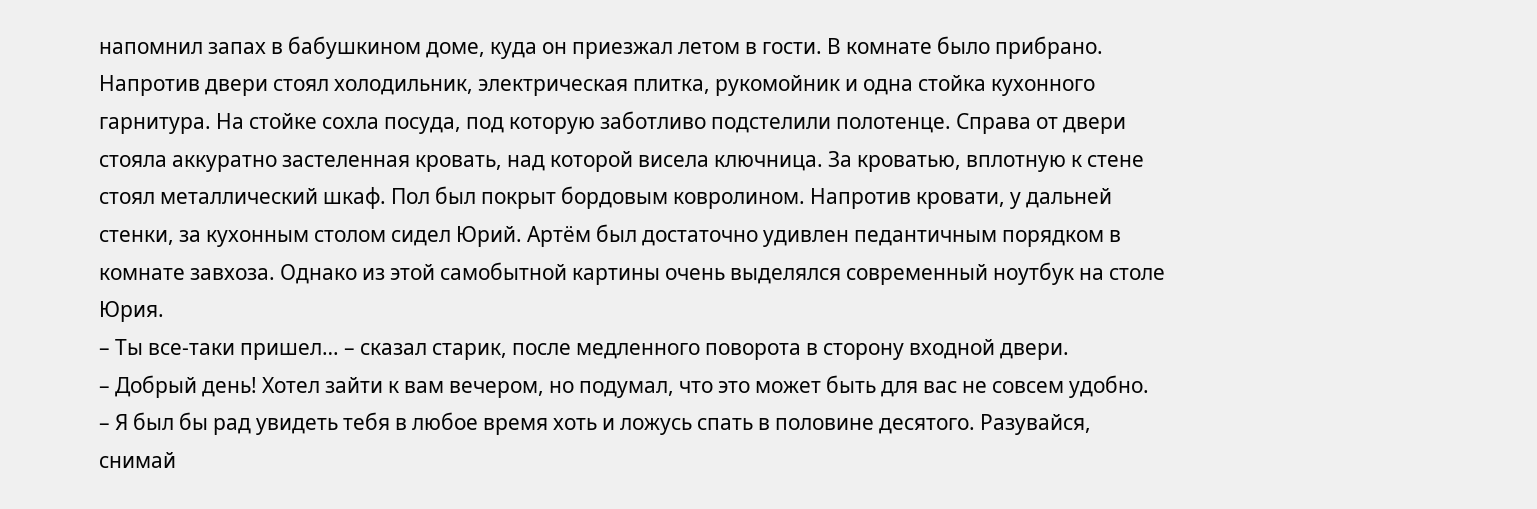напомнил запах в бабушкином доме, куда он приезжал летом в гости. В комнате было прибрано. Напротив двери стоял холодильник, электрическая плитка, рукомойник и одна стойка кухонного гарнитура. На стойке сохла посуда, под которую заботливо подстелили полотенце. Справа от двери стояла аккуратно застеленная кровать, над которой висела ключница. За кроватью, вплотную к стене стоял металлический шкаф. Пол был покрыт бордовым ковролином. Напротив кровати, у дальней стенки, за кухонным столом сидел Юрий. Артём был достаточно удивлен педантичным порядком в комнате завхоза. Однако из этой самобытной картины очень выделялся современный ноутбук на столе Юрия.
– Ты все-таки пришел… – сказал старик, после медленного поворота в сторону входной двери.
– Добрый день! Хотел зайти к вам вечером, но подумал, что это может быть для вас не совсем удобно.
– Я был бы рад увидеть тебя в любое время хоть и ложусь спать в половине десятого. Разувайся, снимай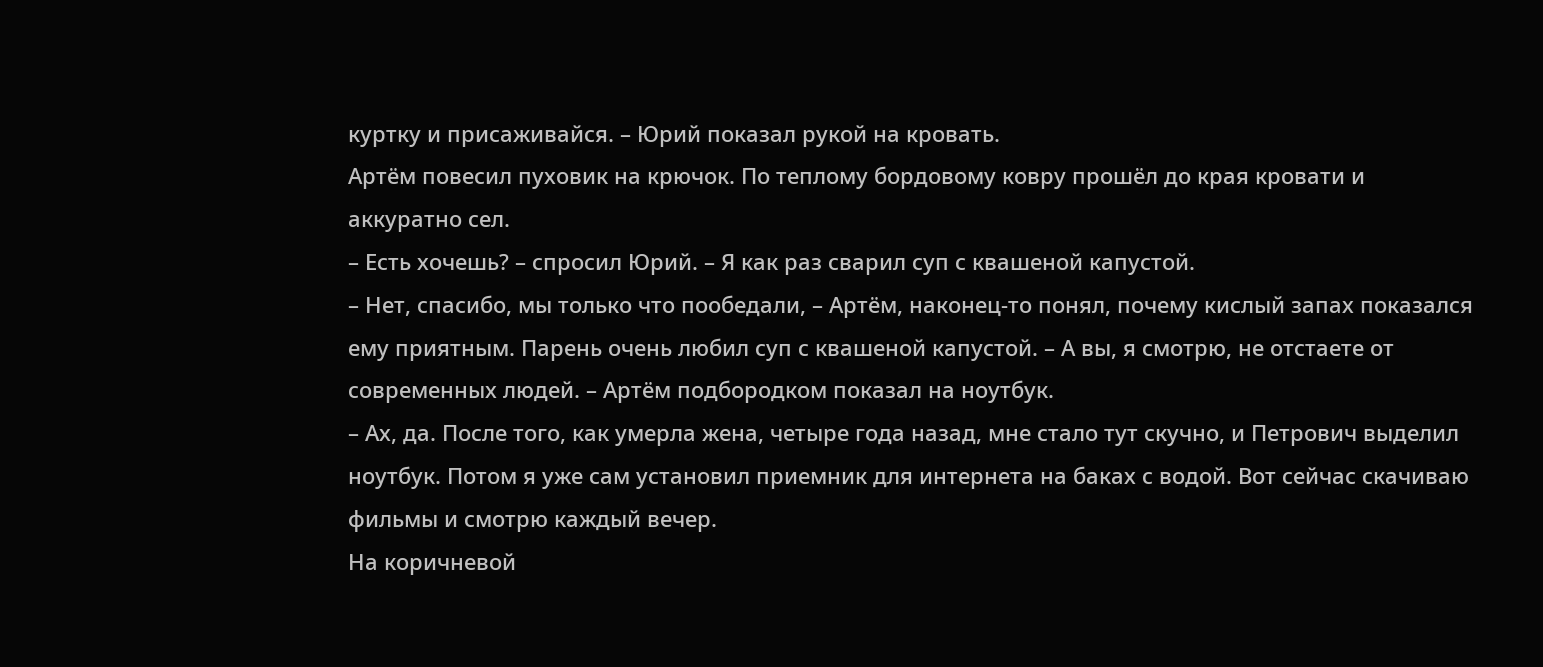куртку и присаживайся. – Юрий показал рукой на кровать.
Артём повесил пуховик на крючок. По теплому бордовому ковру прошёл до края кровати и аккуратно сел.
– Есть хочешь? – спросил Юрий. – Я как раз сварил суп с квашеной капустой.
– Нет, спасибо, мы только что пообедали, – Артём, наконец-то понял, почему кислый запах показался ему приятным. Парень очень любил суп с квашеной капустой. – А вы, я смотрю, не отстаете от современных людей. – Артём подбородком показал на ноутбук.
– Ах, да. После того, как умерла жена, четыре года назад, мне стало тут скучно, и Петрович выделил ноутбук. Потом я уже сам установил приемник для интернета на баках с водой. Вот сейчас скачиваю фильмы и смотрю каждый вечер.
На коричневой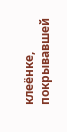клеёнке, покрывавшей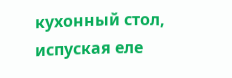кухонный стол, испуская еле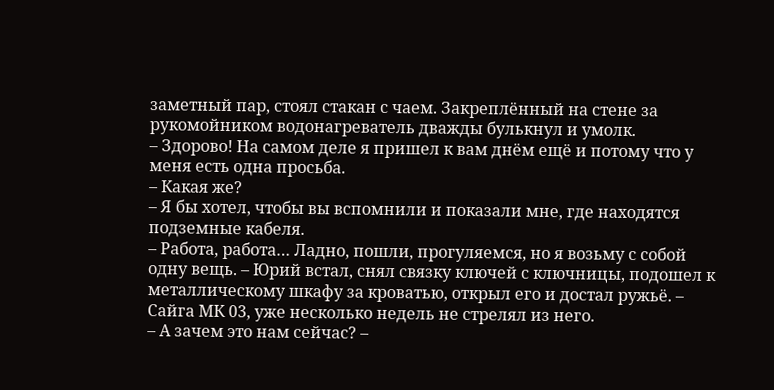заметный пар, стоял стакан с чаем. Закреплённый на стене за рукомойником водонагреватель дважды булькнул и умолк.
– Здорово! На самом деле я пришел к вам днём ещё и потому что у меня есть одна просьба.
– Какая же?
– Я бы хотел, чтобы вы вспомнили и показали мне, где находятся подземные кабеля.
– Работа, работа… Ладно, пошли, прогуляемся, но я возьму с собой одну вещь. – Юрий встал, снял связку ключей с ключницы, подошел к металлическому шкафу за кроватью, открыл его и достал ружьё. – Сайга МК 03, уже несколько недель не стрелял из него.
– А зачем это нам сейчас? –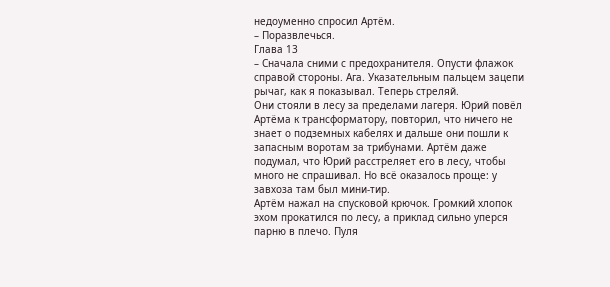недоуменно спросил Артём.
– Поразвлечься.
Глава 13
– Сначала сними с предохранителя. Опусти флажок справой стороны. Ага. Указательным пальцем зацепи рычаг, как я показывал. Теперь стреляй.
Они стояли в лесу за пределами лагеря. Юрий повёл Артёма к трансформатору, повторил, что ничего не знает о подземных кабелях и дальше они пошли к запасным воротам за трибунами. Артём даже подумал, что Юрий расстреляет его в лесу, чтобы много не спрашивал. Но всё оказалось проще: у завхоза там был мини-тир.
Артём нажал на спусковой крючок. Громкий хлопок эхом прокатился по лесу, а приклад сильно уперся парню в плечо. Пуля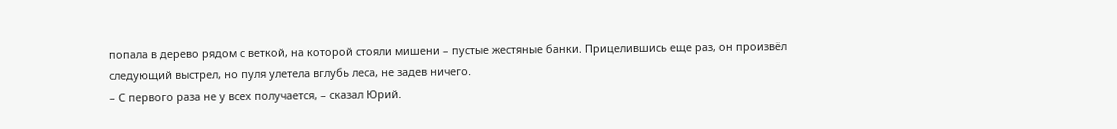попала в дерево рядом с веткой, на которой стояли мишени – пустые жестяные банки. Прицелившись еще раз, он произвёл следующий выстрел, но пуля улетела вглубь леса, не задев ничего.
– С первого раза не у всех получается, – сказал Юрий.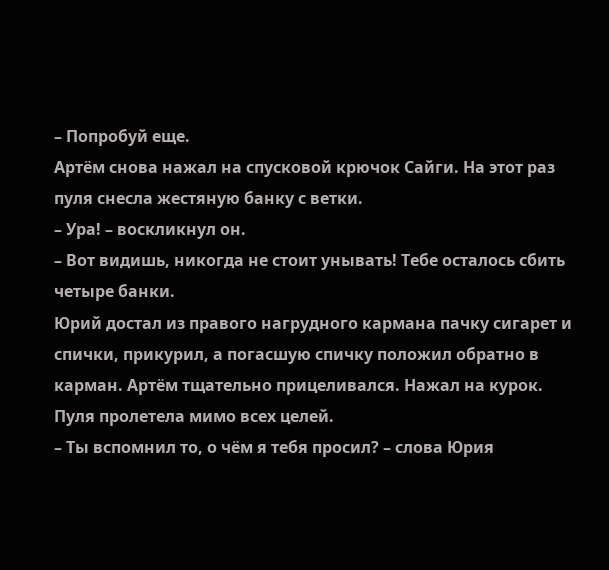– Попробуй еще.
Артём снова нажал на спусковой крючок Сайги. На этот раз пуля снесла жестяную банку с ветки.
– Ура! – воскликнул он.
– Вот видишь, никогда не стоит унывать! Тебе осталось сбить четыре банки.
Юрий достал из правого нагрудного кармана пачку сигарет и спички, прикурил, а погасшую спичку положил обратно в карман. Артём тщательно прицеливался. Нажал на курок. Пуля пролетела мимо всех целей.
– Ты вспомнил то, о чём я тебя просил? – слова Юрия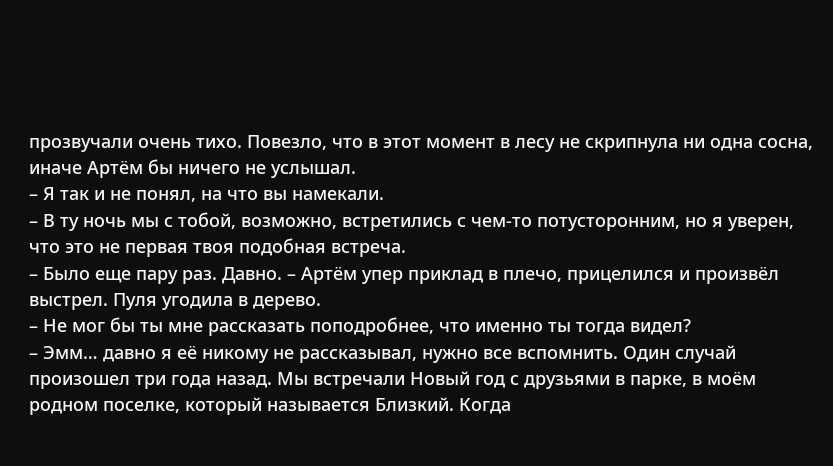прозвучали очень тихо. Повезло, что в этот момент в лесу не скрипнула ни одна сосна, иначе Артём бы ничего не услышал.
– Я так и не понял, на что вы намекали.
– В ту ночь мы с тобой, возможно, встретились с чем-то потусторонним, но я уверен, что это не первая твоя подобная встреча.
– Было еще пару раз. Давно. – Артём упер приклад в плечо, прицелился и произвёл выстрел. Пуля угодила в дерево.
– Не мог бы ты мне рассказать поподробнее, что именно ты тогда видел?
– Эмм… давно я её никому не рассказывал, нужно все вспомнить. Один случай произошел три года назад. Мы встречали Новый год с друзьями в парке, в моём родном поселке, который называется Близкий. Когда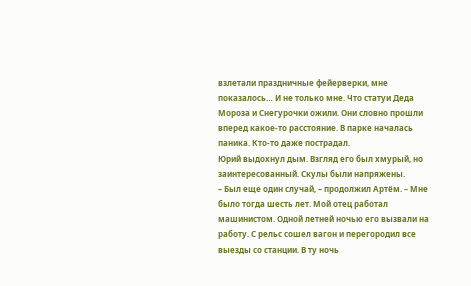взлетали праздничные фейерверки, мне показалось… И не только мне. Что статуи Деда Мороза и Снегурочки ожили. Они словно прошли вперед какое-то расстояние. В парке началась паника. Кто-то даже пострадал.
Юрий выдохнул дым. Взгляд его был хмурый, но заинтересованный. Скулы были напряжены.
– Был еще один случай, – продолжил Артём. – Мне было тогда шесть лет. Мой отец работал машинистом. Одной летней ночью его вызвали на работу. С рельс сошел вагон и перегородил все выезды со станции. В ту ночь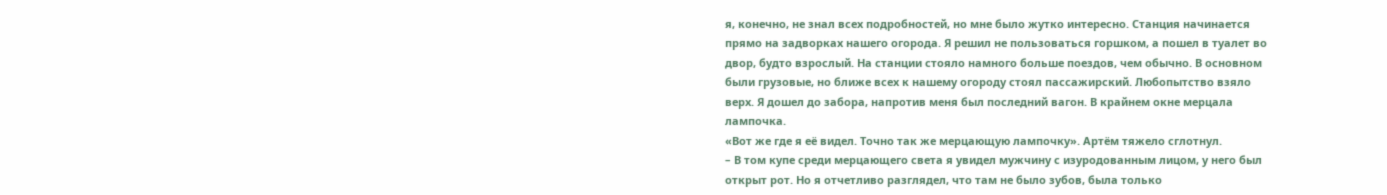я, конечно, не знал всех подробностей, но мне было жутко интересно. Станция начинается прямо на задворках нашего огорода. Я решил не пользоваться горшком, а пошел в туалет во двор, будто взрослый. На станции стояло намного больше поездов, чем обычно. В основном были грузовые, но ближе всех к нашему огороду стоял пассажирский. Любопытство взяло верх. Я дошел до забора, напротив меня был последний вагон. В крайнем окне мерцала лампочка.
«Вот же где я её видел. Точно так же мерцающую лампочку». Артём тяжело сглотнул.
– В том купе среди мерцающего света я увидел мужчину с изуродованным лицом, у него был открыт рот. Но я отчетливо разглядел, что там не было зубов, была только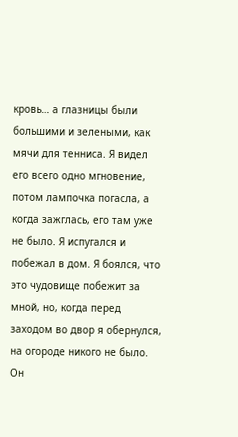кровь… а глазницы были большими и зелеными, как мячи для тенниса. Я видел его всего одно мгновение, потом лампочка погасла, а когда зажглась, его там уже не было. Я испугался и побежал в дом. Я боялся, что это чудовище побежит за мной, но, когда перед заходом во двор я обернулся, на огороде никого не было.
Он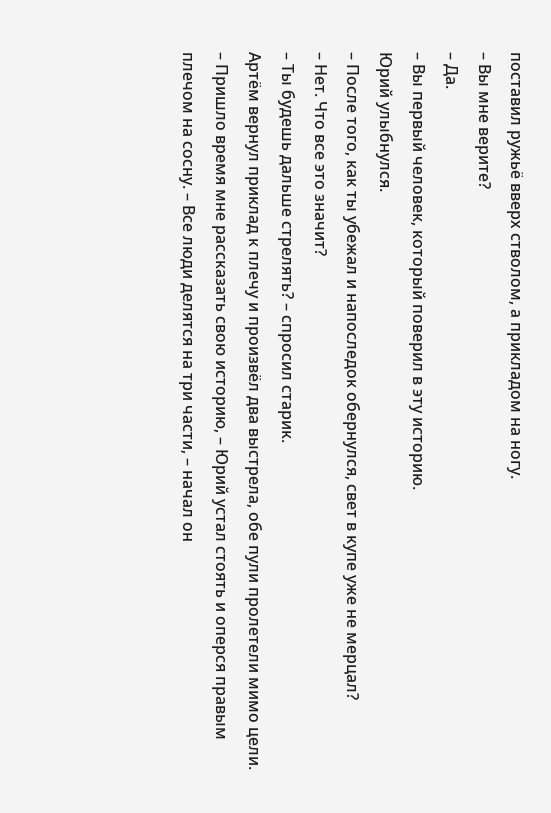поставил ружьё вверх стволом, а прикладом на ногу.
– Вы мне верите?
– Да.
– Вы первый человек, который поверил в эту историю.
Юрий улыбнулся.
– После того, как ты убежал и напоследок обернулся, свет в купе уже не мерцал?
– Нет. Что все это значит?
– Ты будешь дальше стрелять? – спросил старик.
Артём вернул приклад к плечу и произвёл два выстрела, обе пули пролетели мимо цели.
– Пришло время мне рассказать свою историю, – Юрий устал стоять и оперся правым плечом на сосну. – Все люди делятся на три части, – начал он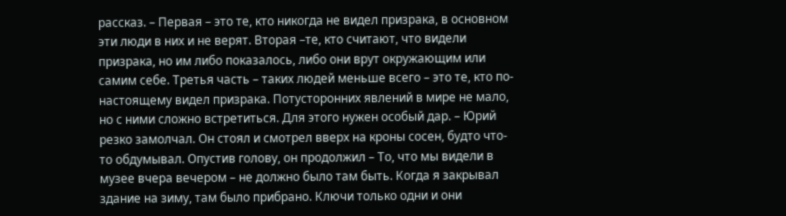рассказ. – Первая – это те, кто никогда не видел призрака, в основном эти люди в них и не верят. Вторая –те, кто считают, что видели призрака, но им либо показалось, либо они врут окружающим или самим себе. Третья часть – таких людей меньше всего – это те, кто по-настоящему видел призрака. Потусторонних явлений в мире не мало, но с ними сложно встретиться. Для этого нужен особый дар. – Юрий резко замолчал. Он стоял и смотрел вверх на кроны сосен, будто что-то обдумывал. Опустив голову, он продолжил – То, что мы видели в музее вчера вечером – не должно было там быть. Когда я закрывал здание на зиму, там было прибрано. Ключи только одни и они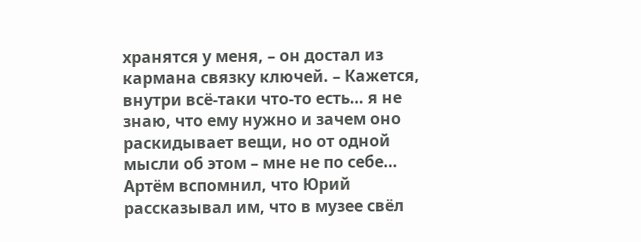хранятся у меня, – он достал из кармана связку ключей. – Кажется, внутри всё-таки что-то есть… я не знаю, что ему нужно и зачем оно раскидывает вещи, но от одной мысли об этом – мне не по себе…
Артём вспомнил, что Юрий рассказывал им, что в музее свёл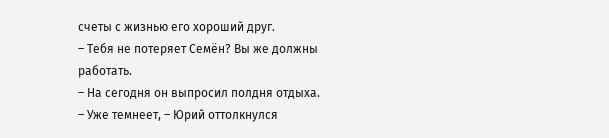счеты с жизнью его хороший друг.
– Тебя не потеряет Семён? Вы же должны работать.
– На сегодня он выпросил полдня отдыха.
– Уже темнеет, – Юрий оттолкнулся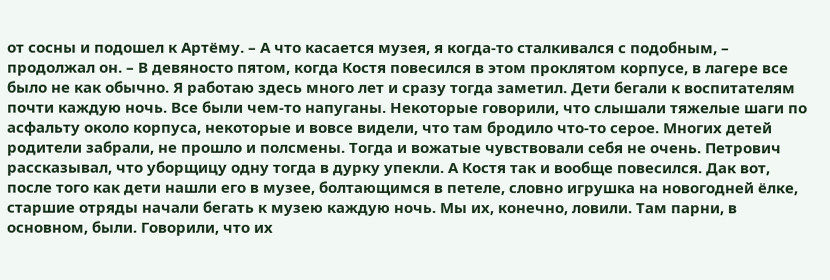от сосны и подошел к Артёму. – А что касается музея, я когда-то сталкивался с подобным, – продолжал он. – В девяносто пятом, когда Костя повесился в этом проклятом корпусе, в лагере все было не как обычно. Я работаю здесь много лет и сразу тогда заметил. Дети бегали к воспитателям почти каждую ночь. Все были чем-то напуганы. Некоторые говорили, что слышали тяжелые шаги по асфальту около корпуса, некоторые и вовсе видели, что там бродило что-то серое. Многих детей родители забрали, не прошло и полсмены. Тогда и вожатые чувствовали себя не очень. Петрович рассказывал, что уборщицу одну тогда в дурку упекли. А Костя так и вообще повесился. Дак вот, после того как дети нашли его в музее, болтающимся в петеле, словно игрушка на новогодней ёлке, старшие отряды начали бегать к музею каждую ночь. Мы их, конечно, ловили. Там парни, в основном, были. Говорили, что их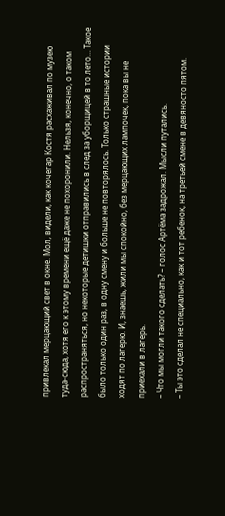привлекал мерцающий свет в окне. Мол, видели, как кочегар Костя расхаживал по музею туда-сюда, хотя его к этому времени ещё даже не похоронили. Нельзя, конечно, о таком распространяться, но некоторые детишки отправились в след за уборщицей в то лето… Такое было только один раз, в одну смену и больше не повторялось. Только страшные истории ходят по лагерю. И, знаешь, жили мы спокойно, без мерцающих лампочек, пока вы не приехали в лагерь.
– Что мы могли такого сделать? – голос Артёма задрожал. Мысли путались.
– Ты это сделал не специально, как и тот ребенок, на третьей смене в девяносто пятом.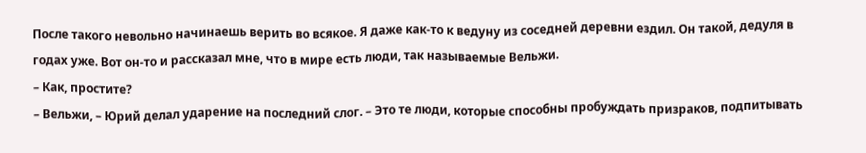После такого невольно начинаешь верить во всякое. Я даже как-то к ведуну из соседней деревни ездил. Он такой, дедуля в годах уже. Вот он-то и рассказал мне, что в мире есть люди, так называемые Вельжи.
– Как, простите?
– Вельжи, – Юрий делал ударение на последний слог. – Это те люди, которые способны пробуждать призраков, подпитывать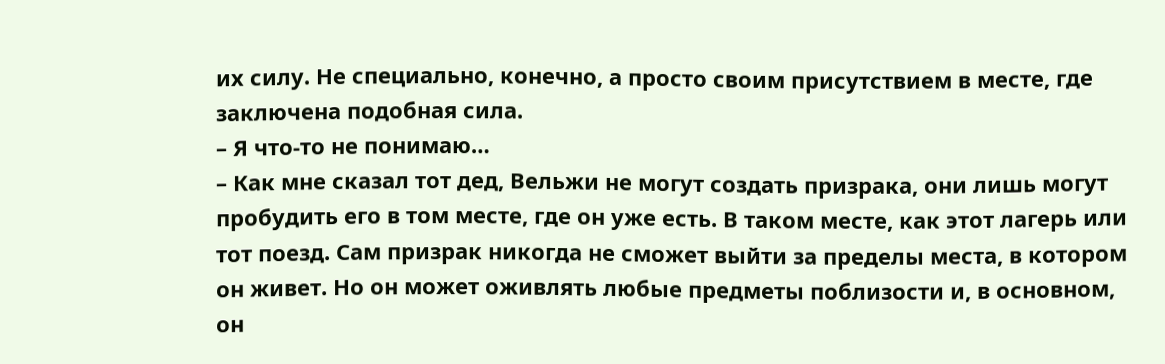их силу. Не специально, конечно, а просто своим присутствием в месте, где заключена подобная сила.
– Я что-то не понимаю…
– Как мне сказал тот дед, Вельжи не могут создать призрака, они лишь могут пробудить его в том месте, где он уже есть. В таком месте, как этот лагерь или тот поезд. Сам призрак никогда не сможет выйти за пределы места, в котором он живет. Но он может оживлять любые предметы поблизости и, в основном, он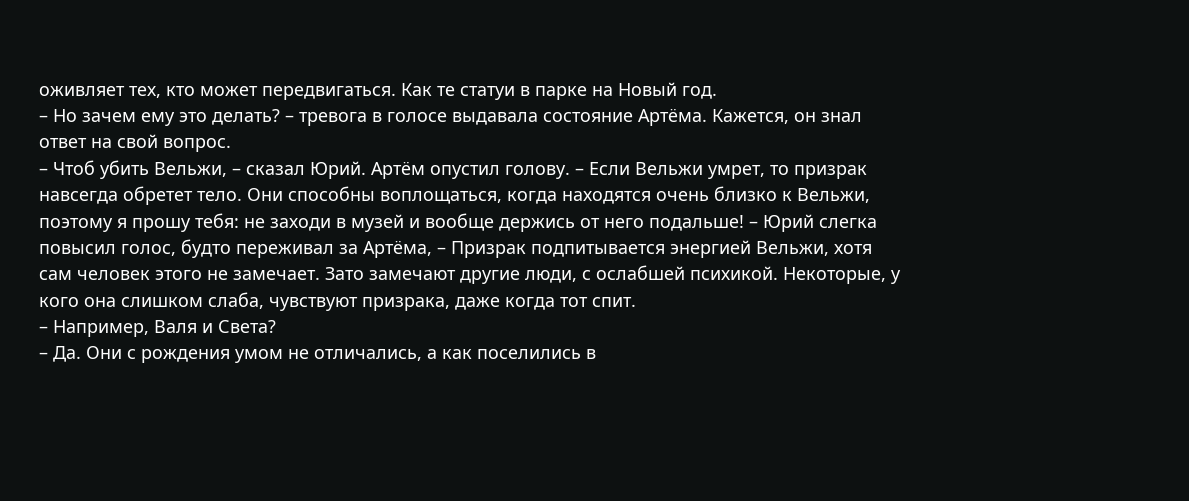оживляет тех, кто может передвигаться. Как те статуи в парке на Новый год.
– Но зачем ему это делать? – тревога в голосе выдавала состояние Артёма. Кажется, он знал ответ на свой вопрос.
– Чтоб убить Вельжи, – сказал Юрий. Артём опустил голову. – Если Вельжи умрет, то призрак навсегда обретет тело. Они способны воплощаться, когда находятся очень близко к Вельжи, поэтому я прошу тебя: не заходи в музей и вообще держись от него подальше! – Юрий слегка повысил голос, будто переживал за Артёма, – Призрак подпитывается энергией Вельжи, хотя сам человек этого не замечает. Зато замечают другие люди, с ослабшей психикой. Некоторые, у кого она слишком слаба, чувствуют призрака, даже когда тот спит.
– Например, Валя и Света?
– Да. Они с рождения умом не отличались, а как поселились в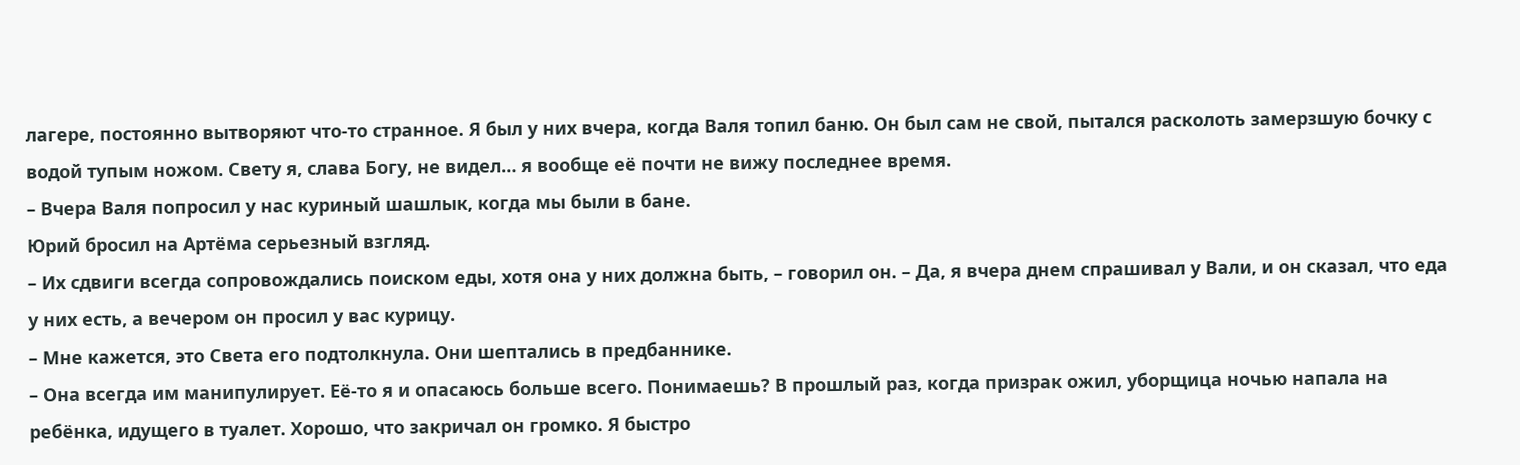лагере, постоянно вытворяют что-то странное. Я был у них вчера, когда Валя топил баню. Он был сам не свой, пытался расколоть замерзшую бочку с водой тупым ножом. Свету я, слава Богу, не видел… я вообще её почти не вижу последнее время.
– Вчера Валя попросил у нас куриный шашлык, когда мы были в бане.
Юрий бросил на Артёма серьезный взгляд.
– Их сдвиги всегда сопровождались поиском еды, хотя она у них должна быть, – говорил он. – Да, я вчера днем спрашивал у Вали, и он сказал, что еда у них есть, а вечером он просил у вас курицу.
– Мне кажется, это Света его подтолкнула. Они шептались в предбаннике.
– Она всегда им манипулирует. Её-то я и опасаюсь больше всего. Понимаешь? В прошлый раз, когда призрак ожил, уборщица ночью напала на ребёнка, идущего в туалет. Хорошо, что закричал он громко. Я быстро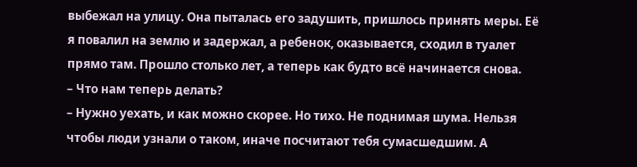выбежал на улицу. Она пыталась его задушить, пришлось принять меры. Её я повалил на землю и задержал, а ребенок, оказывается, сходил в туалет прямо там. Прошло столько лет, а теперь как будто всё начинается снова.
– Что нам теперь делать?
– Нужно уехать, и как можно скорее. Но тихо. Не поднимая шума. Нельзя чтобы люди узнали о таком, иначе посчитают тебя сумасшедшим. А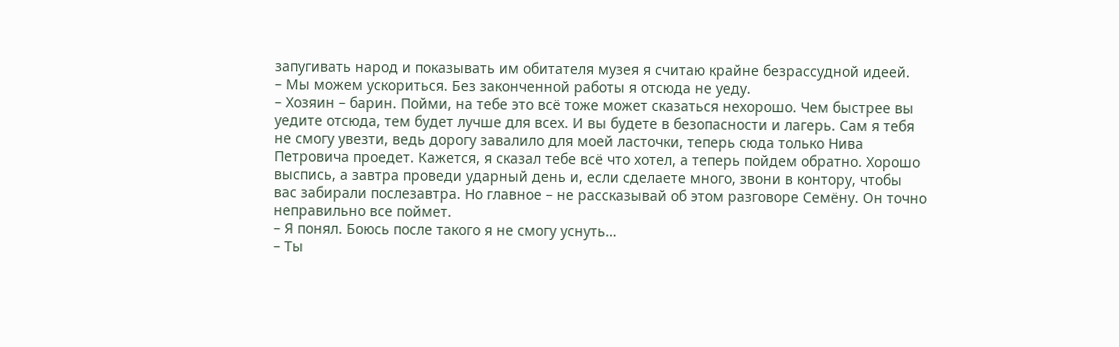запугивать народ и показывать им обитателя музея я считаю крайне безрассудной идеей.
– Мы можем ускориться. Без законченной работы я отсюда не уеду.
– Хозяин – барин. Пойми, на тебе это всё тоже может сказаться нехорошо. Чем быстрее вы уедите отсюда, тем будет лучше для всех. И вы будете в безопасности и лагерь. Сам я тебя не смогу увезти, ведь дорогу завалило для моей ласточки, теперь сюда только Нива Петровича проедет. Кажется, я сказал тебе всё что хотел, а теперь пойдем обратно. Хорошо выспись, а завтра проведи ударный день и, если сделаете много, звони в контору, чтобы вас забирали послезавтра. Но главное – не рассказывай об этом разговоре Семёну. Он точно неправильно все поймет.
– Я понял. Боюсь после такого я не смогу уснуть…
– Ты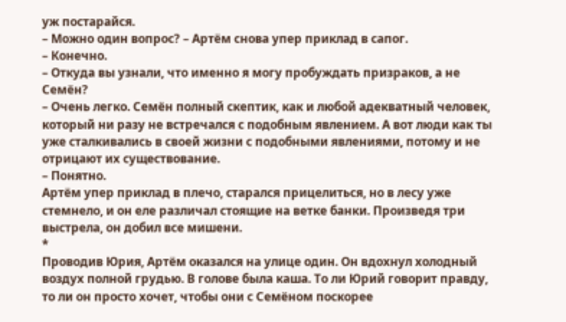уж постарайся.
– Можно один вопрос? – Артём снова упер приклад в сапог.
– Конечно.
– Откуда вы узнали, что именно я могу пробуждать призраков, а не Семён?
– Очень легко. Семён полный скептик, как и любой адекватный человек, который ни разу не встречался с подобным явлением. А вот люди как ты уже сталкивались в своей жизни с подобными явлениями, потому и не отрицают их существование.
– Понятно.
Артём упер приклад в плечо, старался прицелиться, но в лесу уже стемнело, и он еле различал стоящие на ветке банки. Произведя три выстрела, он добил все мишени.
*
Проводив Юрия, Артём оказался на улице один. Он вдохнул холодный воздух полной грудью. В голове была каша. То ли Юрий говорит правду, то ли он просто хочет, чтобы они с Семёном поскорее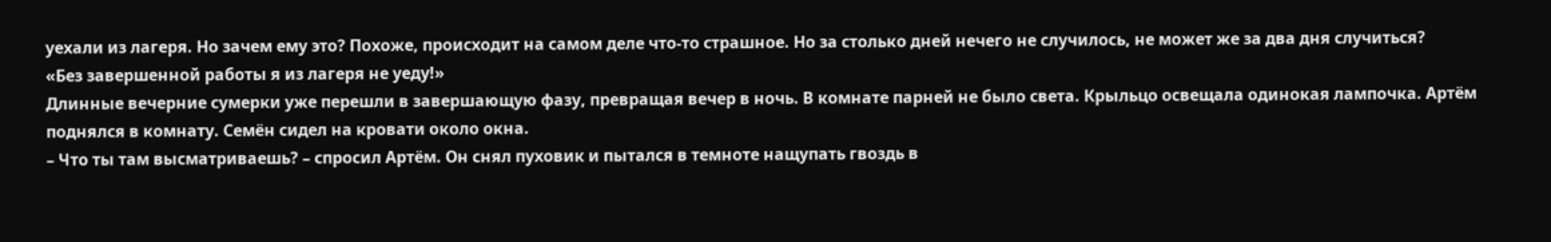уехали из лагеря. Но зачем ему это? Похоже, происходит на самом деле что-то страшное. Но за столько дней нечего не случилось, не может же за два дня случиться?
«Без завершенной работы я из лагеря не уеду!»
Длинные вечерние сумерки уже перешли в завершающую фазу, превращая вечер в ночь. В комнате парней не было света. Крыльцо освещала одинокая лампочка. Артём поднялся в комнату. Семён сидел на кровати около окна.
– Что ты там высматриваешь? – спросил Артём. Он снял пуховик и пытался в темноте нащупать гвоздь в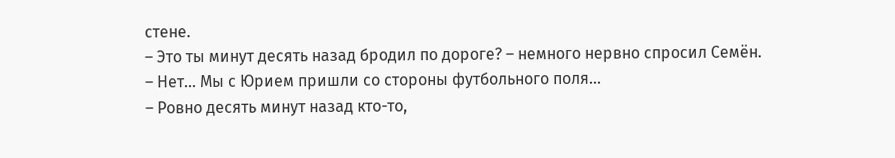стене.
– Это ты минут десять назад бродил по дороге? – немного нервно спросил Семён.
– Нет… Мы с Юрием пришли со стороны футбольного поля…
– Ровно десять минут назад кто-то,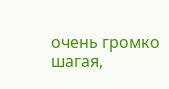очень громко шагая,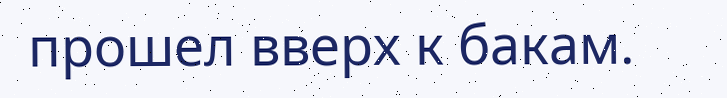прошел вверх к бакам.